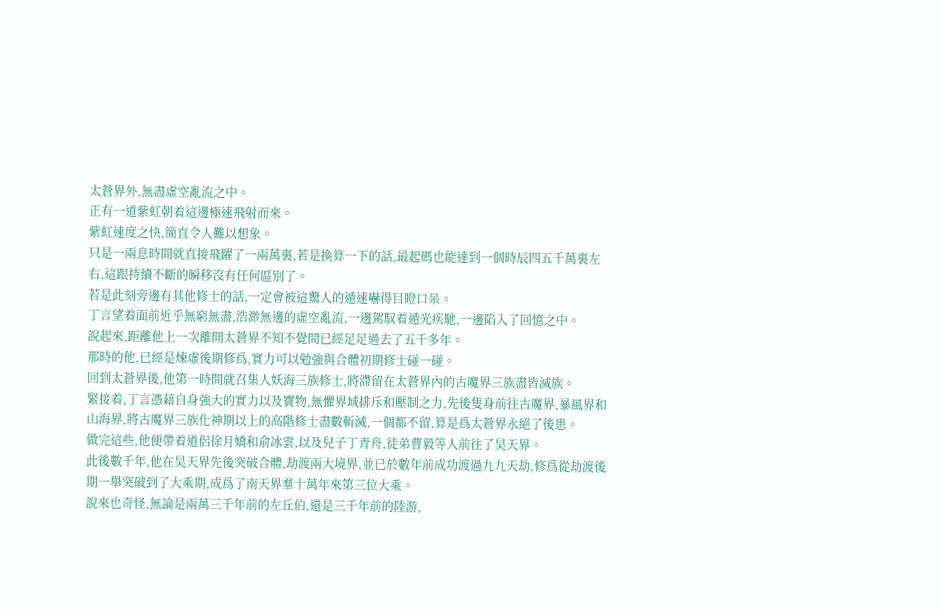太蒼界外,無盡虛空亂流之中。
正有一道紫虹朝着這邊極速飛射而來。
紫虹速度之快,簡直令人難以想象。
只是一兩息時間就直接飛躍了一兩萬裏,若是換算一下的話,最起碼也能達到一個時辰四五千萬裏左右,這跟持續不斷的瞬移沒有任何區別了。
若是此刻旁邊有其他修士的話,一定會被這驚人的遁速嚇得目瞪口呆。
丁言望着面前近乎無窮無盡,浩渺無邊的虛空亂流,一邊駕馭着遁光疾馳,一邊陷入了回憶之中。
說起來,距離他上一次離開太蒼界不知不覺間已經足足過去了五千多年。
那時的他,已經是煉虛後期修爲,實力可以勉強與合體初期修士碰一碰。
回到太蒼界後,他第一時間就召集人妖海三族修士,將滯留在太蒼界內的古魔界三族盡皆滅族。
緊接着,丁言憑藉自身強大的實力以及寶物,無懼界域排斥和壓制之力,先後隻身前往古魔界,暴風界和山海界,將古魔界三族化神期以上的高階修士盡數斬滅,一個都不留,算是爲太蒼界永絕了後患。
做完這些,他便帶着道侶徐月嬌和俞冰雲,以及兒子丁青舟,徒弟曹毅等人前往了昊天界。
此後數千年,他在昊天界先後突破合體,劫渡兩大境界,並已於數年前成功渡過九九天劫,修爲從劫渡後期一舉突破到了大乘期,成爲了南天界羣十萬年來第三位大乘。
說來也奇怪,無論是兩萬三千年前的左丘伯,還是三千年前的陸游,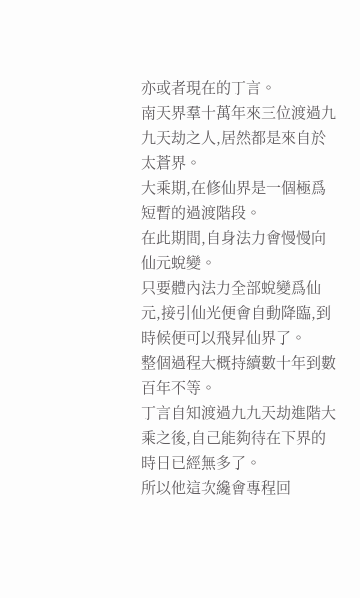亦或者現在的丁言。
南天界羣十萬年來三位渡過九九天劫之人,居然都是來自於太蒼界。
大乘期,在修仙界是一個極爲短暫的過渡階段。
在此期間,自身法力會慢慢向仙元蛻變。
只要體內法力全部蛻變爲仙元,接引仙光便會自動降臨,到時候便可以飛昇仙界了。
整個過程大概持續數十年到數百年不等。
丁言自知渡過九九天劫進階大乘之後,自己能夠待在下界的時日已經無多了。
所以他這次纔會專程回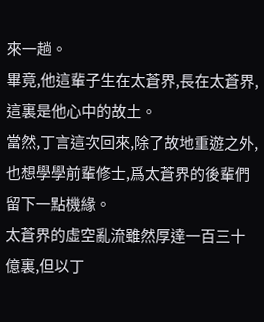來一趟。
畢竟,他這輩子生在太蒼界,長在太蒼界,這裏是他心中的故土。
當然,丁言這次回來,除了故地重遊之外,也想學學前輩修士,爲太蒼界的後輩們留下一點機緣。
太蒼界的虛空亂流雖然厚達一百三十億裏,但以丁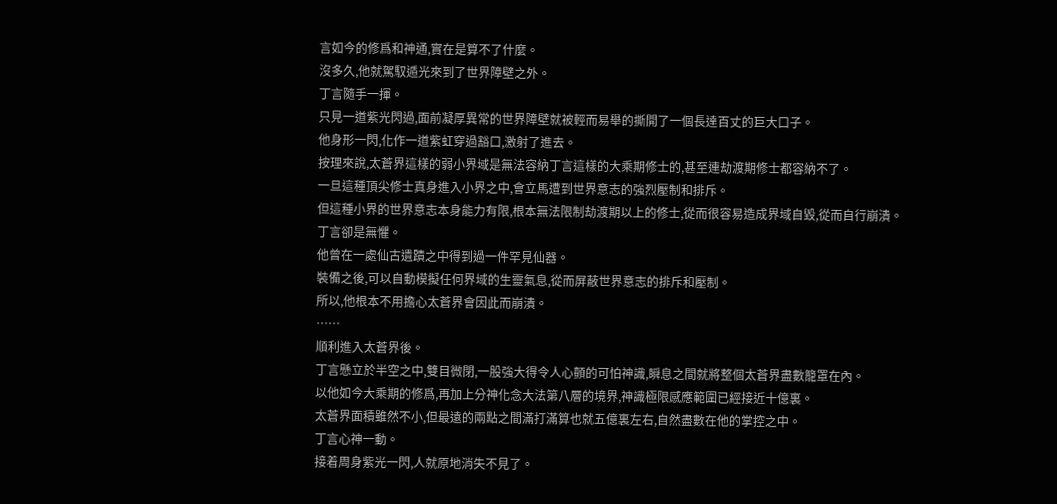言如今的修爲和神通,實在是算不了什麼。
沒多久,他就駕馭遁光來到了世界障壁之外。
丁言隨手一揮。
只見一道紫光閃過,面前凝厚異常的世界障壁就被輕而易舉的撕開了一個長達百丈的巨大口子。
他身形一閃,化作一道紫虹穿過豁口,激射了進去。
按理來說,太蒼界這樣的弱小界域是無法容納丁言這樣的大乘期修士的,甚至連劫渡期修士都容納不了。
一旦這種頂尖修士真身進入小界之中,會立馬遭到世界意志的強烈壓制和排斥。
但這種小界的世界意志本身能力有限,根本無法限制劫渡期以上的修士,從而很容易造成界域自毀,從而自行崩潰。
丁言卻是無懼。
他曾在一處仙古遺蹟之中得到過一件罕見仙器。
裝備之後,可以自動模擬任何界域的生靈氣息,從而屏蔽世界意志的排斥和壓制。
所以,他根本不用擔心太蒼界會因此而崩潰。
……
順利進入太蒼界後。
丁言懸立於半空之中,雙目微閉,一股強大得令人心顫的可怕神識,瞬息之間就將整個太蒼界盡數籠罩在內。
以他如今大乘期的修爲,再加上分神化念大法第八層的境界,神識極限感應範圍已經接近十億裏。
太蒼界面積雖然不小,但最遠的兩點之間滿打滿算也就五億裏左右,自然盡數在他的掌控之中。
丁言心神一動。
接着周身紫光一閃,人就原地消失不見了。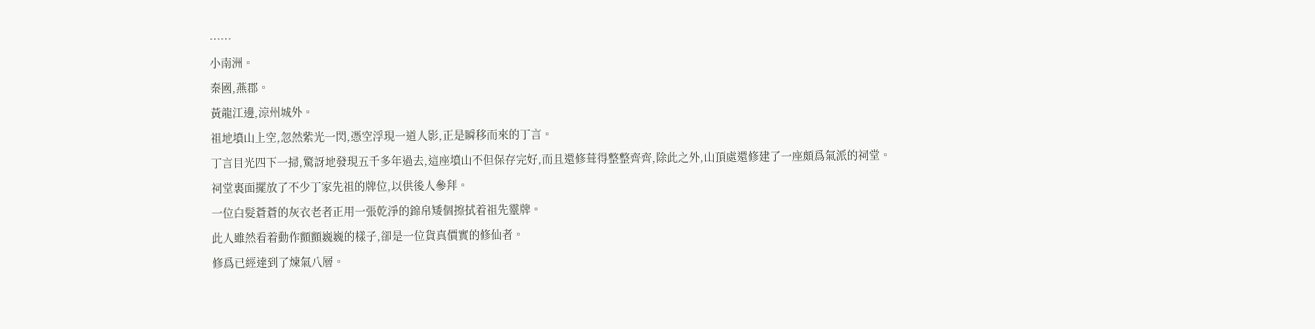……
小南洲。
秦國,燕郡。
黃龍江邊,涼州城外。
祖地墳山上空,忽然紫光一閃,憑空浮現一道人影,正是瞬移而來的丁言。
丁言目光四下一掃,驚訝地發現五千多年過去,這座墳山不但保存完好,而且還修葺得整整齊齊,除此之外,山頂處還修建了一座頗爲氣派的祠堂。
祠堂裏面擺放了不少丁家先祖的牌位,以供後人參拜。
一位白髮蒼蒼的灰衣老者正用一張乾淨的錦帛矮個擦拭着祖先靈牌。
此人雖然看着動作顫顫巍巍的樣子,卻是一位貨真價實的修仙者。
修爲已經達到了煉氣八層。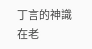丁言的神識在老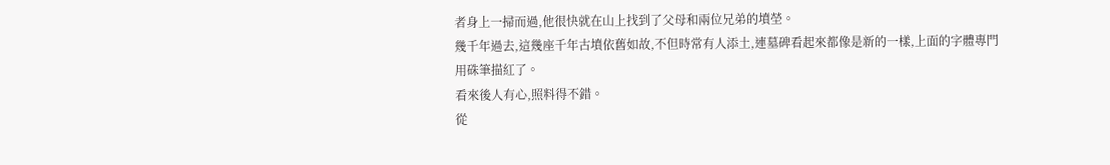者身上一掃而過,他很快就在山上找到了父母和兩位兄弟的墳塋。
幾千年過去,這幾座千年古墳依舊如故,不但時常有人添土,連墓碑看起來都像是新的一樣,上面的字體專門用硃筆描紅了。
看來後人有心,照料得不錯。
從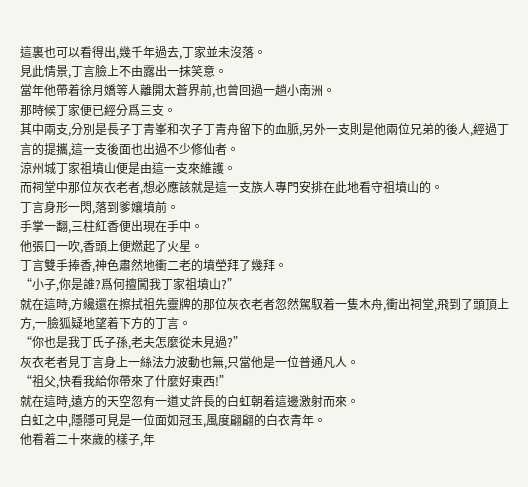這裏也可以看得出,幾千年過去,丁家並未沒落。
見此情景,丁言臉上不由露出一抹笑意。
當年他帶着徐月嬌等人離開太蒼界前,也曾回過一趟小南洲。
那時候丁家便已經分爲三支。
其中兩支,分別是長子丁青峯和次子丁青舟留下的血脈,另外一支則是他兩位兄弟的後人,經過丁言的提攜,這一支後面也出過不少修仙者。
涼州城丁家祖墳山便是由這一支來維護。
而祠堂中那位灰衣老者,想必應該就是這一支族人專門安排在此地看守祖墳山的。
丁言身形一閃,落到爹孃墳前。
手掌一翻,三柱紅香便出現在手中。
他張口一吹,香頭上便燃起了火星。
丁言雙手捧香,神色肅然地衝二老的墳塋拜了幾拜。
“小子,你是誰?爲何擅闖我丁家祖墳山?”
就在這時,方纔還在擦拭祖先靈牌的那位灰衣老者忽然駕馭着一隻木舟,衝出祠堂,飛到了頭頂上方,一臉狐疑地望着下方的丁言。
“你也是我丁氏子孫,老夫怎麼從未見過?”
灰衣老者見丁言身上一絲法力波動也無,只當他是一位普通凡人。
“祖父,快看我給你帶來了什麼好東西!”
就在這時,遠方的天空忽有一道丈許長的白虹朝着這邊激射而來。
白虹之中,隱隱可見是一位面如冠玉,風度翩翩的白衣青年。
他看着二十來歲的樣子,年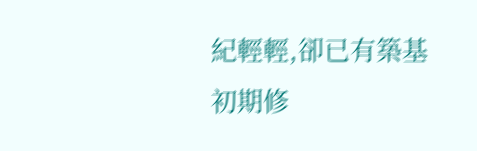紀輕輕,卻已有築基初期修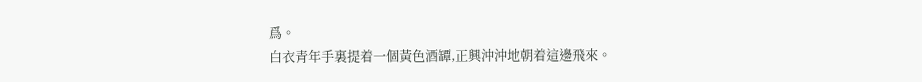爲。
白衣青年手裏提着一個黃色酒罈,正興沖沖地朝着這邊飛來。